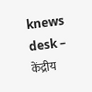knews desk – केंद्रीय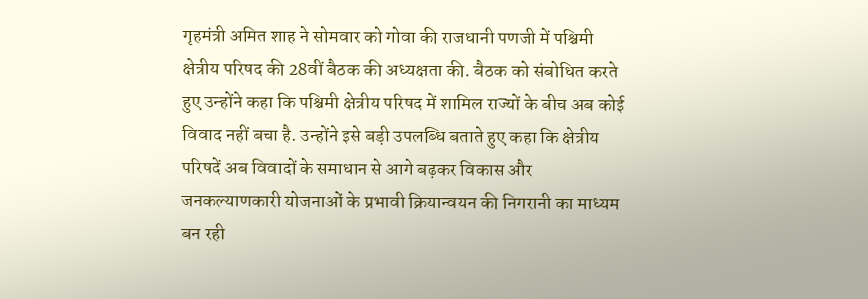गृहमंत्री अमित शाह ने सोमवार को गोवा की राजधानी पणजी में पश्चिमी क्षेत्रीय परिषद की 28वीं बैठक की अध्यक्षता की. बैठक को संबोधित करते हुए उन्होंने कहा कि पश्चिमी क्षेत्रीय परिषद में शामिल राज्यों के बीच अब कोई विवाद नहीं बचा है. उन्होंने इसे बड़ी उपलब्धि बताते हुए कहा कि क्षेत्रीय परिषदें अब विवादों के समाधान से आगे बढ़कर विकास और जनकल्याणकारी योजनाओं के प्रभावी क्रियान्वयन की निगरानी का माध्यम बन रही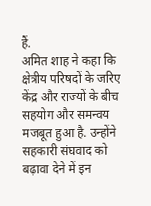हैं.
अमित शाह ने कहा कि क्षेत्रीय परिषदों के जरिए केंद्र और राज्यों के बीच सहयोग और समन्वय मजबूत हुआ है. उन्होंने सहकारी संघवाद को बढ़ावा देने में इन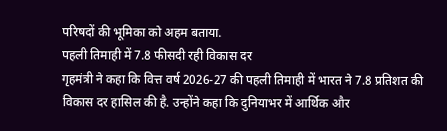परिषदों की भूमिका को अहम बताया.
पहली तिमाही में 7.8 फीसदी रही विकास दर
गृहमंत्री ने कहा कि वित्त वर्ष 2026-27 की पहली तिमाही में भारत ने 7.8 प्रतिशत की विकास दर हासिल की है. उन्होंने कहा कि दुनियाभर में आर्थिक और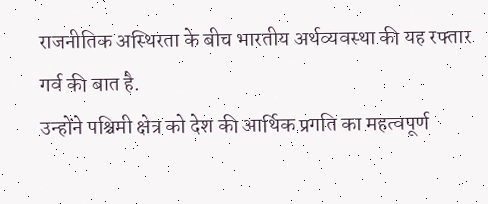राजनीतिक अस्थिरता के बीच भारतीय अर्थव्यवस्था की यह रफ्तार गर्व की बात है.
उन्होंने पश्चिमी क्षेत्र को देश की आर्थिक प्रगति का महत्वपूर्ण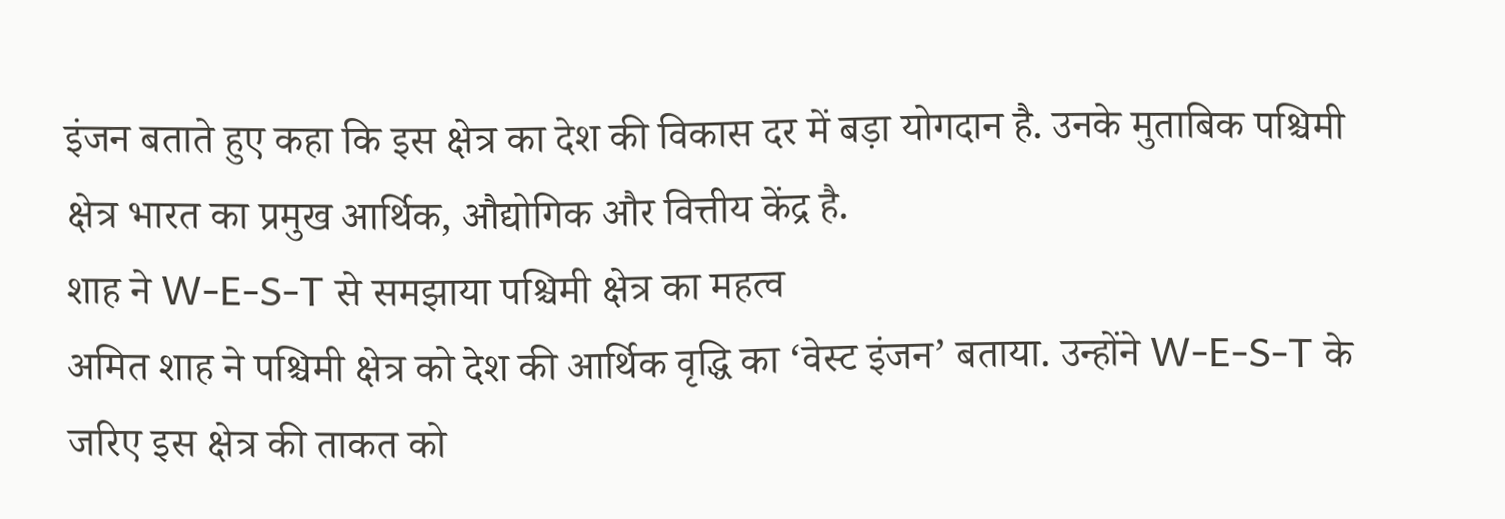इंजन बताते हुए कहा कि इस क्षेत्र का देश की विकास दर में बड़ा योगदान है. उनके मुताबिक पश्चिमी क्षेत्र भारत का प्रमुख आर्थिक, औद्योगिक और वित्तीय केंद्र है.
शाह ने W-E-S-T से समझाया पश्चिमी क्षेत्र का महत्व
अमित शाह ने पश्चिमी क्षेत्र को देश की आर्थिक वृद्धि का ‘वेस्ट इंजन’ बताया. उन्होंने W-E-S-T के जरिए इस क्षेत्र की ताकत को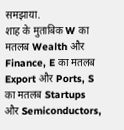समझाया.
शाह के मुताबिक W का मतलब Wealth और Finance, E का मतलब Export और Ports, S का मतलब Startups और Semiconductors,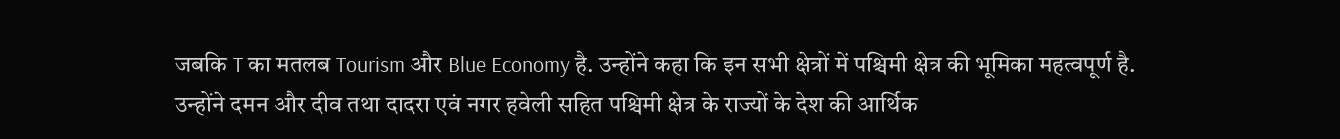जबकि T का मतलब Tourism और Blue Economy है. उन्होंने कहा कि इन सभी क्षेत्रों में पश्चिमी क्षेत्र की भूमिका महत्वपूर्ण है.
उन्होंने दमन और दीव तथा दादरा एवं नगर हवेली सहित पश्चिमी क्षेत्र के राज्यों के देश की आर्थिक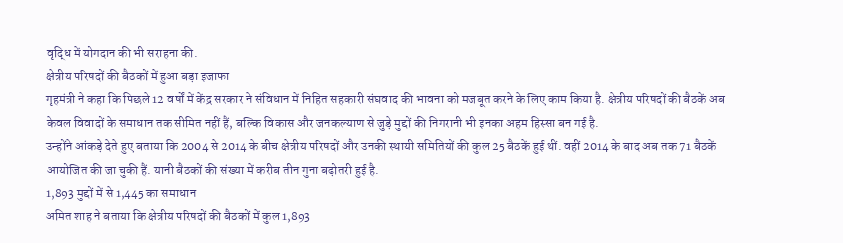वृद्धि में योगदान की भी सराहना की.
क्षेत्रीय परिषदों की बैठकों में हुआ बड़ा इजाफा
गृहमंत्री ने कहा कि पिछले 12 वर्षों में केंद्र सरकार ने संविधान में निहित सहकारी संघवाद की भावना को मजबूत करने के लिए काम किया है. क्षेत्रीय परिषदों की बैठकें अब केवल विवादों के समाधान तक सीमित नहीं हैं, बल्कि विकास और जनकल्याण से जुड़े मुद्दों की निगरानी भी इनका अहम हिस्सा बन गई है.
उन्होंने आंकड़े देते हुए बताया कि 2004 से 2014 के बीच क्षेत्रीय परिषदों और उनकी स्थायी समितियों की कुल 25 बैठकें हुई थीं. वहीं 2014 के बाद अब तक 71 बैठकें आयोजित की जा चुकी हैं. यानी बैठकों की संख्या में करीब तीन गुना बढ़ोतरी हुई है.
1,893 मुद्दों में से 1,445 का समाधान
अमित शाह ने बताया कि क्षेत्रीय परिषदों की बैठकों में कुल 1,893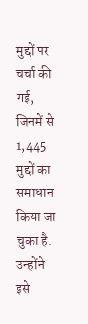मुद्दों पर चर्चा की गई, जिनमें से 1,445 मुद्दों का समाधान किया जा चुका है. उन्होंने इसे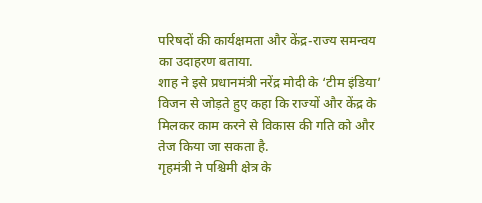परिषदों की कार्यक्षमता और केंद्र-राज्य समन्वय का उदाहरण बताया.
शाह ने इसे प्रधानमंत्री नरेंद्र मोदी के ‘टीम इंडिया’ विजन से जोड़ते हुए कहा कि राज्यों और केंद्र के मिलकर काम करने से विकास की गति को और तेज किया जा सकता है.
गृहमंत्री ने पश्चिमी क्षेत्र के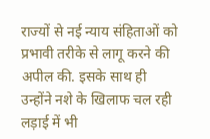राज्यों से नई न्याय संहिताओं को प्रभावी तरीके से लागू करने की अपील की. इसके साथ ही उन्होंने नशे के खिलाफ चल रही लड़ाई में भी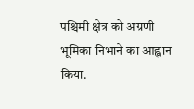पश्चिमी क्षेत्र को अग्रणी भूमिका निभाने का आह्वान किया.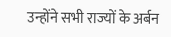उन्होंने सभी राज्यों के अर्बन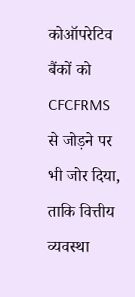कोऑपरेटिव बैंकों को CFCFRMS से जोड़ने पर भी जोर दिया, ताकि वित्तीय व्यवस्था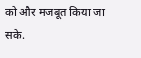को और मजबूत किया जा सके.